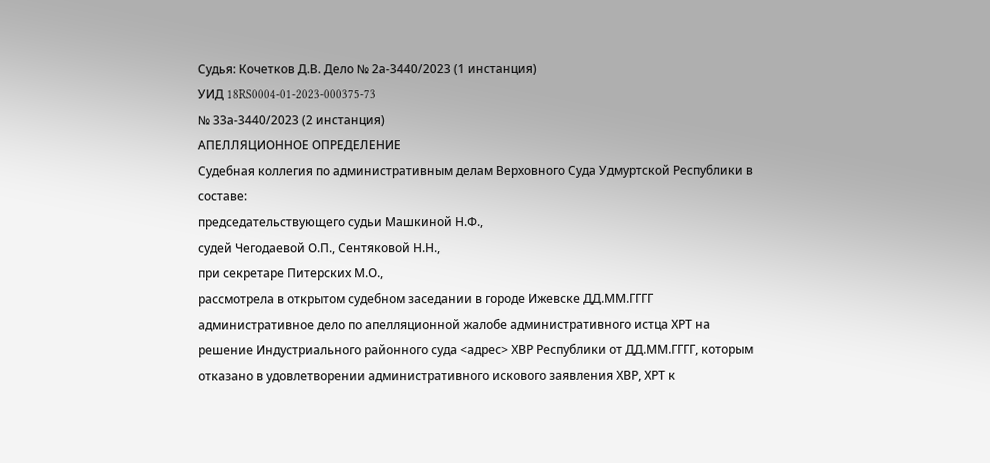Судья: Кочетков Д.В. Дело № 2а-3440/2023 (1 инстанция)
УИД 18RS0004-01-2023-000375-73
№ 33а-3440/2023 (2 инстанция)
АПЕЛЛЯЦИОННОЕ ОПРЕДЕЛЕНИЕ
Судебная коллегия по административным делам Верховного Суда Удмуртской Республики в составе:
председательствующего судьи Машкиной Н.Ф.,
судей Чегодаевой О.П., Сентяковой Н.Н.,
при секретаре Питерских М.О.,
рассмотрела в открытом судебном заседании в городе Ижевске ДД.ММ.ГГГГ административное дело по апелляционной жалобе административного истца ХРТ на решение Индустриального районного суда <адрес> ХВР Республики от ДД.ММ.ГГГГ, которым
отказано в удовлетворении административного искового заявления ХВР, ХРТ к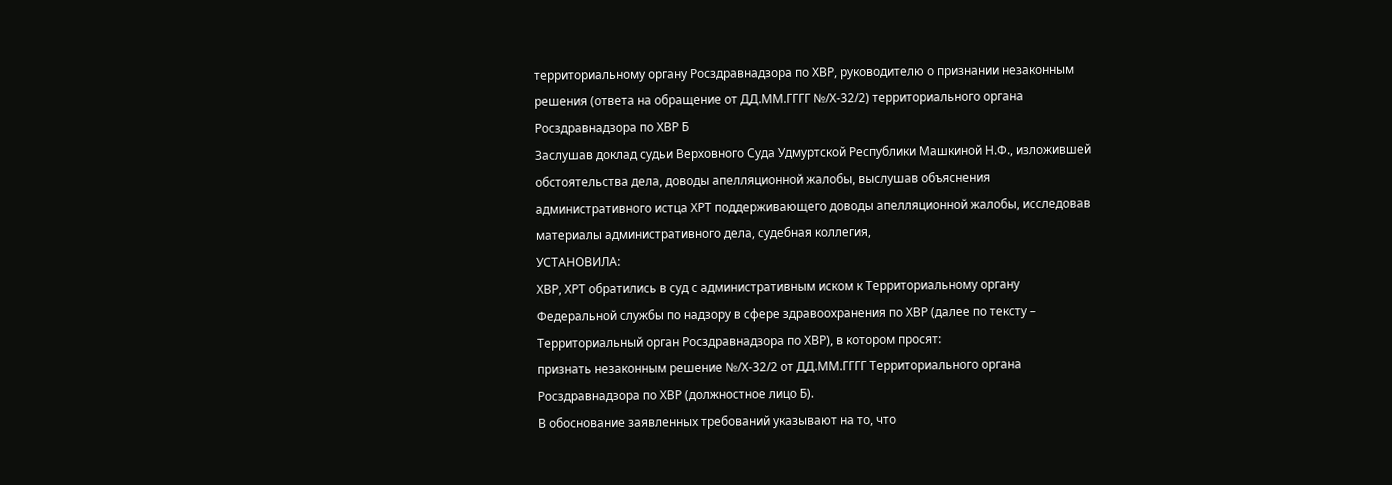территориальному органу Росздравнадзора по ХВР, руководителю о признании незаконным решения (ответа на обращение от ДД.ММ.ГГГГ №/Х-32/2) территориального органа Росздравнадзора по ХВР Б
Заслушав доклад судьи Верховного Суда Удмуртской Республики Машкиной Н.Ф., изложившей обстоятельства дела, доводы апелляционной жалобы, выслушав объяснения административного истца ХРТ поддерживающего доводы апелляционной жалобы, исследовав материалы административного дела, судебная коллегия,
УСТАНОВИЛА:
ХВР, ХРТ обратились в суд с административным иском к Территориальному органу Федеральной службы по надзору в сфере здравоохранения по ХВР (далее по тексту – Территориальный орган Росздравнадзора по ХВР), в котором просят:
признать незаконным решение №/Х-32/2 от ДД.ММ.ГГГГ Территориального органа Росздравнадзора по ХВР (должностное лицо Б).
В обоснование заявленных требований указывают на то, что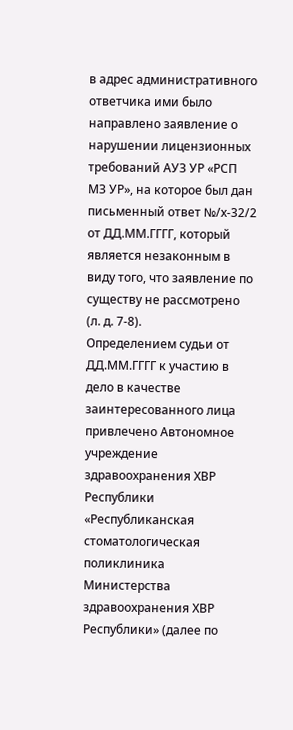в адрес административного ответчика ими было направлено заявление о нарушении лицензионных требований АУЗ УР «РСП МЗ УР», на которое был дан письменный ответ №/х-32/2 от ДД.ММ.ГГГГ, который является незаконным в виду того, что заявление по существу не рассмотрено (л. д. 7-8).
Определением судьи от ДД.ММ.ГГГГ к участию в дело в качестве заинтересованного лица привлечено Автономное учреждение здравоохранения ХВР Республики «Республиканская стоматологическая поликлиника Министерства здравоохранения ХВР Республики» (далее по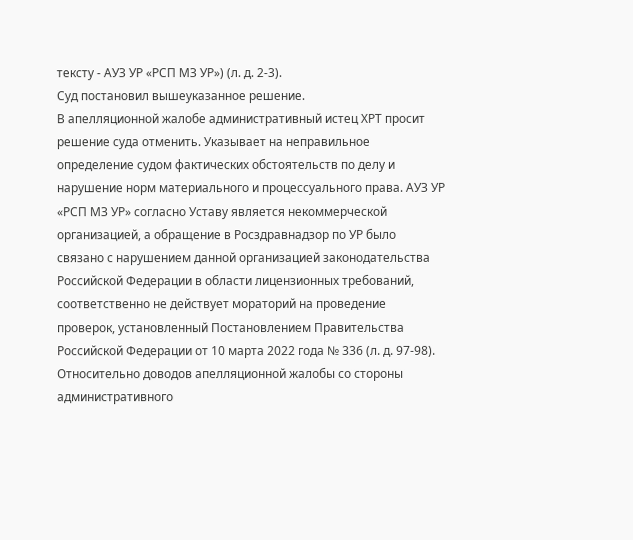тексту - АУЗ УР «РСП МЗ УР») (л. д. 2-3).
Суд постановил вышеуказанное решение.
В апелляционной жалобе административный истец ХРТ просит решение суда отменить. Указывает на неправильное определение судом фактических обстоятельств по делу и нарушение норм материального и процессуального права. АУЗ УР «РСП МЗ УР» согласно Уставу является некоммерческой организацией, а обращение в Росздравнадзор по УР было связано с нарушением данной организацией законодательства Российской Федерации в области лицензионных требований, соответственно не действует мораторий на проведение проверок, установленный Постановлением Правительства Российской Федерации от 10 марта 2022 года № 336 (л. д. 97-98).
Относительно доводов апелляционной жалобы со стороны административного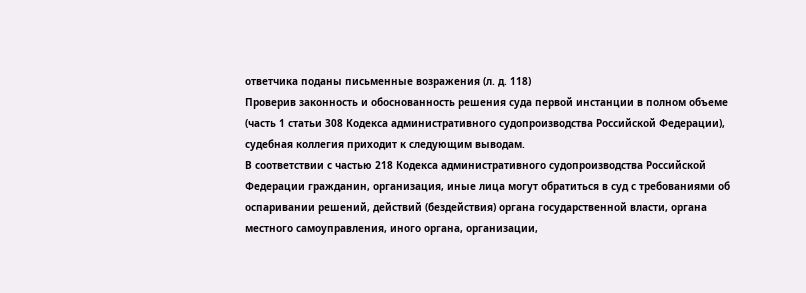ответчика поданы письменные возражения (л. д. 118)
Проверив законность и обоснованность решения суда первой инстанции в полном объеме (часть 1 статьи 308 Кодекса административного судопроизводства Российской Федерации), судебная коллегия приходит к следующим выводам.
В соответствии с частью 218 Кодекса административного судопроизводства Российской Федерации гражданин, организация, иные лица могут обратиться в суд с требованиями об оспаривании решений, действий (бездействия) органа государственной власти, органа местного самоуправления, иного органа, организации,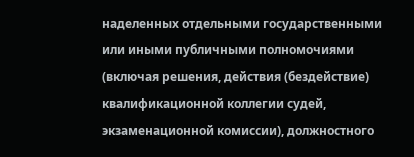наделенных отдельными государственными или иными публичными полномочиями (включая решения, действия (бездействие) квалификационной коллегии судей, экзаменационной комиссии), должностного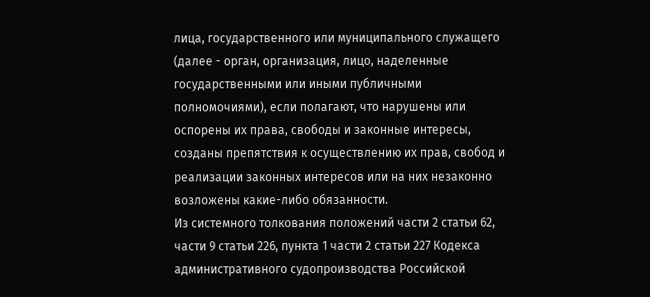лица, государственного или муниципального служащего (далее - орган, организация, лицо, наделенные государственными или иными публичными полномочиями), если полагают, что нарушены или оспорены их права, свободы и законные интересы, созданы препятствия к осуществлению их прав, свобод и реализации законных интересов или на них незаконно возложены какие-либо обязанности.
Из системного толкования положений части 2 статьи 62, части 9 статьи 226, пункта 1 части 2 статьи 227 Кодекса административного судопроизводства Российской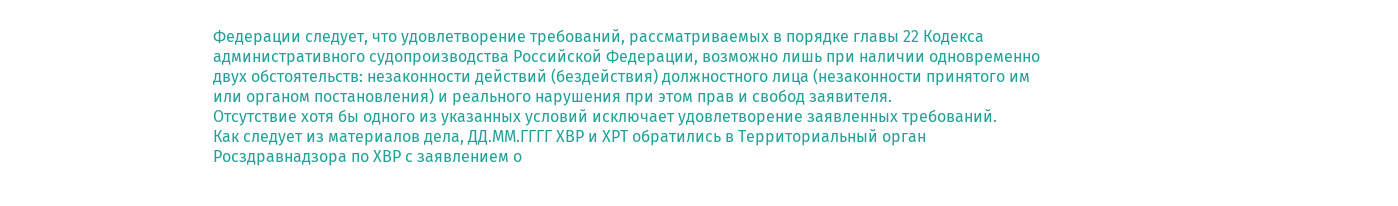Федерации следует, что удовлетворение требований, рассматриваемых в порядке главы 22 Кодекса административного судопроизводства Российской Федерации, возможно лишь при наличии одновременно двух обстоятельств: незаконности действий (бездействия) должностного лица (незаконности принятого им или органом постановления) и реального нарушения при этом прав и свобод заявителя.
Отсутствие хотя бы одного из указанных условий исключает удовлетворение заявленных требований.
Как следует из материалов дела, ДД.ММ.ГГГГ ХВР и ХРТ обратились в Территориальный орган Росздравнадзора по ХВР с заявлением о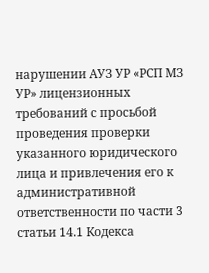нарушении АУЗ УР «РСП МЗ УР» лицензионных требований с просьбой проведения проверки указанного юридического лица и привлечения его к административной ответственности по части 3 статьи 14.1 Кодекса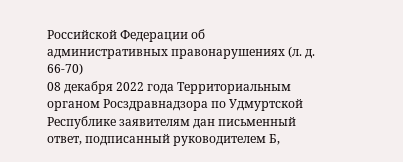Российской Федерации об административных правонарушениях (л. д. 66-70)
08 декабря 2022 года Территориальным органом Росздравнадзора по Удмуртской Республике заявителям дан письменный ответ, подписанный руководителем Б,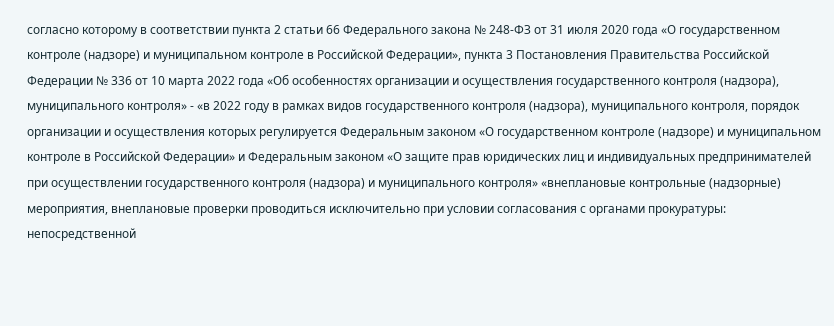согласно которому в соответствии пункта 2 статьи 66 Федерального закона № 248-ФЗ от 31 июля 2020 года «О государственном контроле (надзоре) и муниципальном контроле в Российской Федерации», пункта 3 Постановления Правительства Российской Федерации № 336 от 10 марта 2022 года «Об особенностях организации и осуществления государственного контроля (надзора), муниципального контроля» - «в 2022 году в рамках видов государственного контроля (надзора), муниципального контроля, порядок организации и осуществления которых регулируется Федеральным законом «О государственном контроле (надзоре) и муниципальном контроле в Российской Федерации» и Федеральным законом «О защите прав юридических лиц и индивидуальных предпринимателей при осуществлении государственного контроля (надзора) и муниципального контроля» «внеплановые контрольные (надзорные) мероприятия, внеплановые проверки проводиться исключительно при условии согласования с органами прокуратуры: непосредственной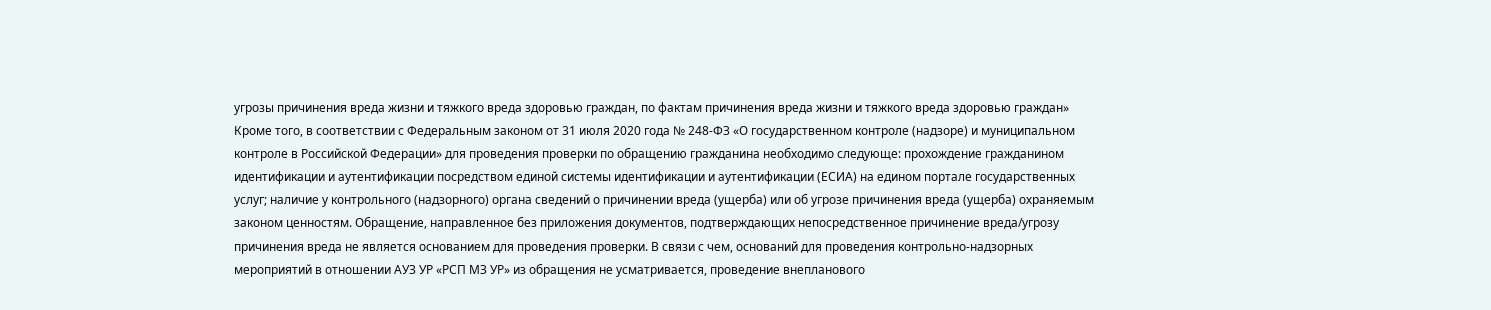угрозы причинения вреда жизни и тяжкого вреда здоровью граждан, по фактам причинения вреда жизни и тяжкого вреда здоровью граждан» Кроме того, в соответствии с Федеральным законом от 31 июля 2020 года № 248-ФЗ «О государственном контроле (надзоре) и муниципальном контроле в Российской Федерации» для проведения проверки по обращению гражданина необходимо следующе: прохождение гражданином идентификации и аутентификации посредством единой системы идентификации и аутентификации (ЕСИА) на едином портале государственных услуг; наличие у контрольного (надзорного) органа сведений о причинении вреда (ущерба) или об угрозе причинения вреда (ущерба) охраняемым законом ценностям. Обращение, направленное без приложения документов, подтверждающих непосредственное причинение вреда/угрозу причинения вреда не является основанием для проведения проверки. В связи с чем, оснований для проведения контрольно-надзорных мероприятий в отношении АУЗ УР «РСП МЗ УР» из обращения не усматривается, проведение внепланового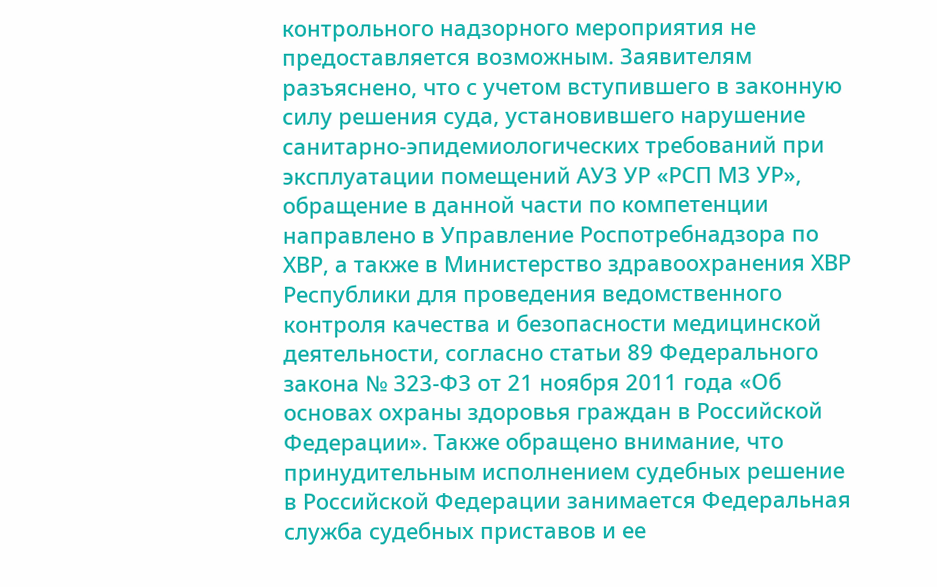контрольного надзорного мероприятия не предоставляется возможным. Заявителям разъяснено, что с учетом вступившего в законную силу решения суда, установившего нарушение санитарно-эпидемиологических требований при эксплуатации помещений АУЗ УР «РСП МЗ УР», обращение в данной части по компетенции направлено в Управление Роспотребнадзора по ХВР, а также в Министерство здравоохранения ХВР Республики для проведения ведомственного контроля качества и безопасности медицинской деятельности, согласно статьи 89 Федерального закона № 323-Ф3 от 21 ноября 2011 года «Об основах охраны здоровья граждан в Российской Федерации». Также обращено внимание, что принудительным исполнением судебных решение в Российской Федерации занимается Федеральная служба судебных приставов и ее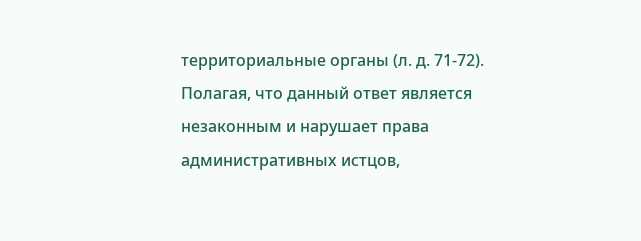территориальные органы (л. д. 71-72).
Полагая, что данный ответ является незаконным и нарушает права административных истцов,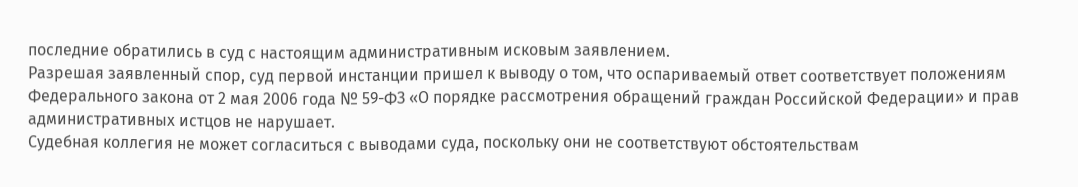последние обратились в суд с настоящим административным исковым заявлением.
Разрешая заявленный спор, суд первой инстанции пришел к выводу о том, что оспариваемый ответ соответствует положениям Федерального закона от 2 мая 2006 года № 59-ФЗ «О порядке рассмотрения обращений граждан Российской Федерации» и прав административных истцов не нарушает.
Судебная коллегия не может согласиться с выводами суда, поскольку они не соответствуют обстоятельствам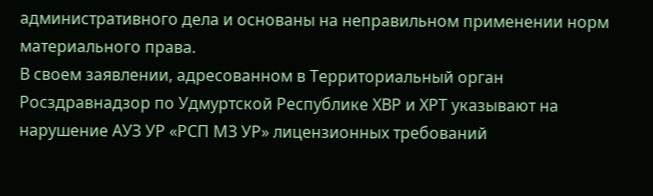административного дела и основаны на неправильном применении норм материального права.
В своем заявлении, адресованном в Территориальный орган Росздравнадзор по Удмуртской Республике ХВР и ХРТ указывают на нарушение АУЗ УР «РСП МЗ УР» лицензионных требований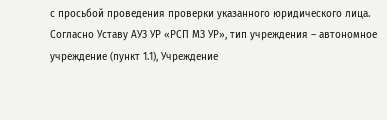с просьбой проведения проверки указанного юридического лица.
Согласно Уставу АУЗ УР «РСП МЗ УР», тип учреждения – автономное учреждение (пункт 1.1), Учреждение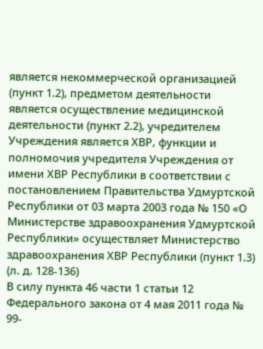является некоммерческой организацией (пункт 1.2), предметом деятельности является осуществление медицинской деятельности (пункт 2.2), учредителем Учреждения является ХВР, функции и полномочия учредителя Учреждения от имени ХВР Республики в соответствии с постановлением Правительства Удмуртской Республики от 03 марта 2003 года № 150 «О Министерстве здравоохранения Удмуртской Республики» осуществляет Министерство здравоохранения ХВР Республики (пункт 1.3) (л. д. 128-136)
В силу пункта 46 части 1 статьи 12 Федерального закона от 4 мая 2011 года № 99-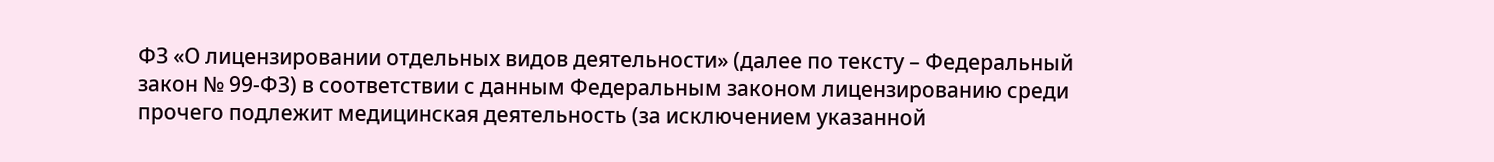ФЗ «О лицензировании отдельных видов деятельности» (далее по тексту – Федеральный закон № 99-ФЗ) в соответствии с данным Федеральным законом лицензированию среди прочего подлежит медицинская деятельность (за исключением указанной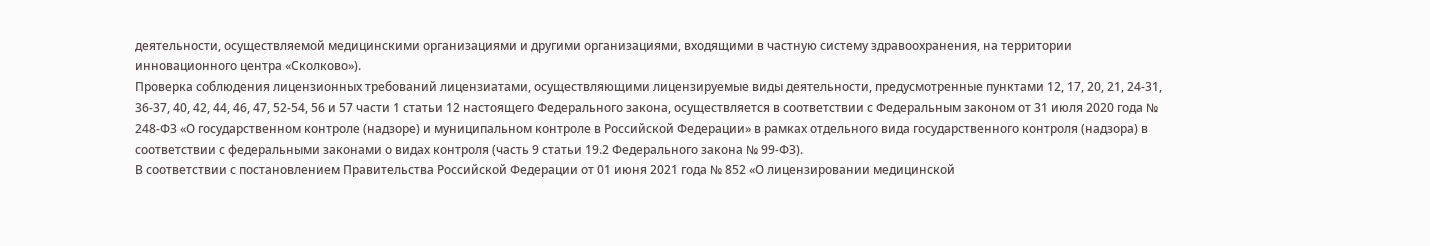деятельности, осуществляемой медицинскими организациями и другими организациями, входящими в частную систему здравоохранения, на территории инновационного центра «Сколково»).
Проверка соблюдения лицензионных требований лицензиатами, осуществляющими лицензируемые виды деятельности, предусмотренные пунктами 12, 17, 20, 21, 24-31, 36-37, 40, 42, 44, 46, 47, 52-54, 56 и 57 части 1 статьи 12 настоящего Федерального закона, осуществляется в соответствии с Федеральным законом от 31 июля 2020 года № 248-ФЗ «О государственном контроле (надзоре) и муниципальном контроле в Российской Федерации» в рамках отдельного вида государственного контроля (надзора) в соответствии с федеральными законами о видах контроля (часть 9 статьи 19.2 Федерального закона № 99-ФЗ).
В соответствии с постановлением Правительства Российской Федерации от 01 июня 2021 года № 852 «О лицензировании медицинской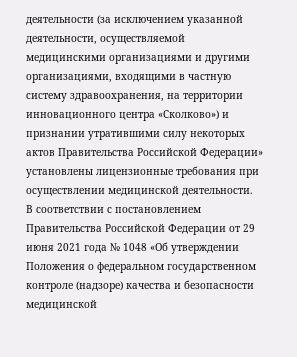деятельности (за исключением указанной деятельности, осуществляемой медицинскими организациями и другими организациями, входящими в частную систему здравоохранения, на территории инновационного центра «Сколково») и признании утратившими силу некоторых актов Правительства Российской Федерации» установлены лицензионные требования при осуществлении медицинской деятельности.
В соответствии с постановлением Правительства Российской Федерации от 29 июня 2021 года № 1048 «Об утверждении Положения о федеральном государственном контроле (надзоре) качества и безопасности медицинской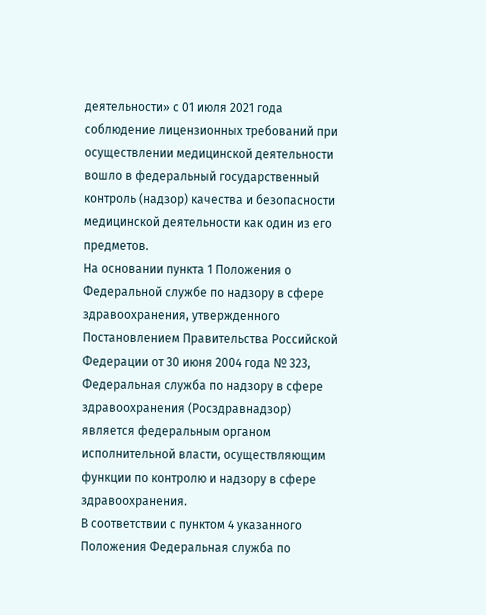деятельности» с 01 июля 2021 года соблюдение лицензионных требований при осуществлении медицинской деятельности вошло в федеральный государственный контроль (надзор) качества и безопасности медицинской деятельности как один из его предметов.
На основании пункта 1 Положения о Федеральной службе по надзору в сфере здравоохранения, утвержденного Постановлением Правительства Российской Федерации от 30 июня 2004 года № 323, Федеральная служба по надзору в сфере здравоохранения (Росздравнадзор) является федеральным органом исполнительной власти, осуществляющим функции по контролю и надзору в сфере здравоохранения.
В соответствии с пунктом 4 указанного Положения Федеральная служба по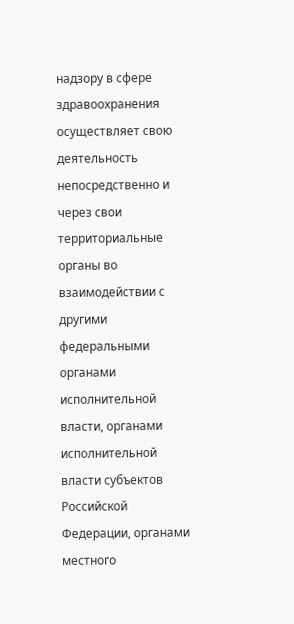надзору в сфере здравоохранения осуществляет свою деятельность непосредственно и через свои территориальные органы во взаимодействии с другими федеральными органами исполнительной власти, органами исполнительной власти субъектов Российской Федерации, органами местного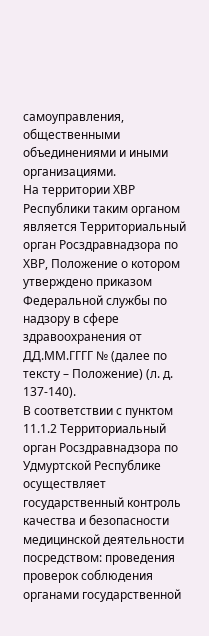самоуправления, общественными объединениями и иными организациями.
На территории ХВР Республики таким органом является Территориальный орган Росздравнадзора по ХВР, Положение о котором утверждено приказом Федеральной службы по надзору в сфере здравоохранения от ДД.ММ.ГГГГ № (далее по тексту – Положение) (л. д. 137-140).
В соответствии с пунктом 11.1.2 Территориальный орган Росздравнадзора по Удмуртской Республике осуществляет государственный контроль качества и безопасности медицинской деятельности посредством: проведения проверок соблюдения органами государственной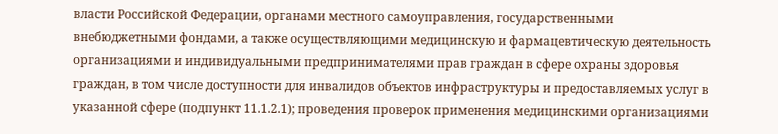власти Российской Федерации, органами местного самоуправления, государственными внебюджетными фондами, а также осуществляющими медицинскую и фармацевтическую деятельность организациями и индивидуальными предпринимателями прав граждан в сфере охраны здоровья граждан, в том числе доступности для инвалидов объектов инфраструктуры и предоставляемых услуг в указанной сфере (подпункт 11.1.2.1); проведения проверок применения медицинскими организациями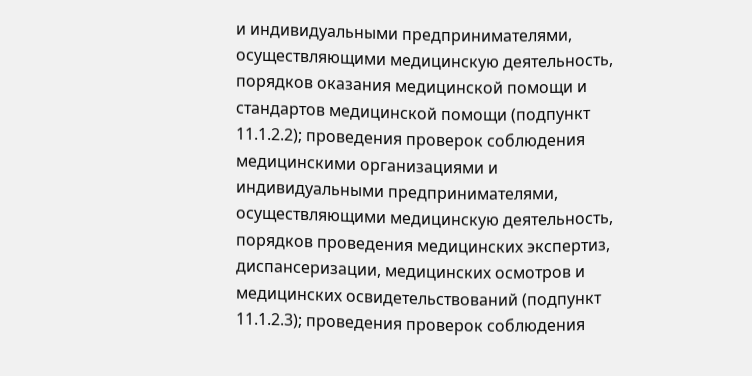и индивидуальными предпринимателями, осуществляющими медицинскую деятельность, порядков оказания медицинской помощи и стандартов медицинской помощи (подпункт 11.1.2.2); проведения проверок соблюдения медицинскими организациями и индивидуальными предпринимателями, осуществляющими медицинскую деятельность, порядков проведения медицинских экспертиз, диспансеризации, медицинских осмотров и медицинских освидетельствований (подпункт 11.1.2.3); проведения проверок соблюдения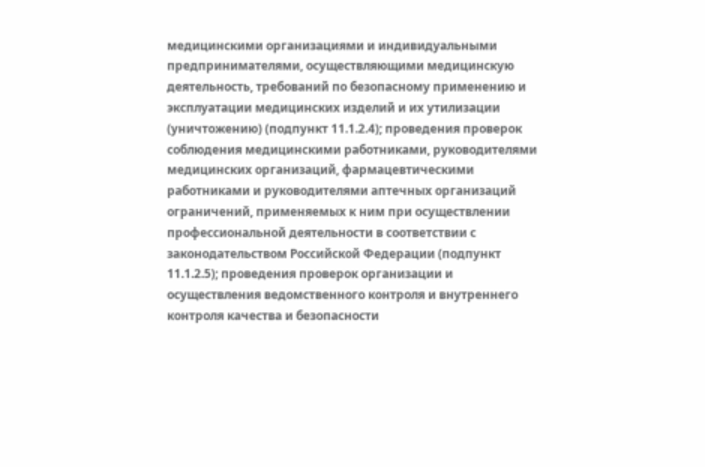медицинскими организациями и индивидуальными предпринимателями, осуществляющими медицинскую деятельность, требований по безопасному применению и эксплуатации медицинских изделий и их утилизации (уничтожению) (подпункт 11.1.2.4); проведения проверок соблюдения медицинскими работниками, руководителями медицинских организаций, фармацевтическими работниками и руководителями аптечных организаций ограничений, применяемых к ним при осуществлении профессиональной деятельности в соответствии с законодательством Российской Федерации (подпункт 11.1.2.5); проведения проверок организации и осуществления ведомственного контроля и внутреннего контроля качества и безопасности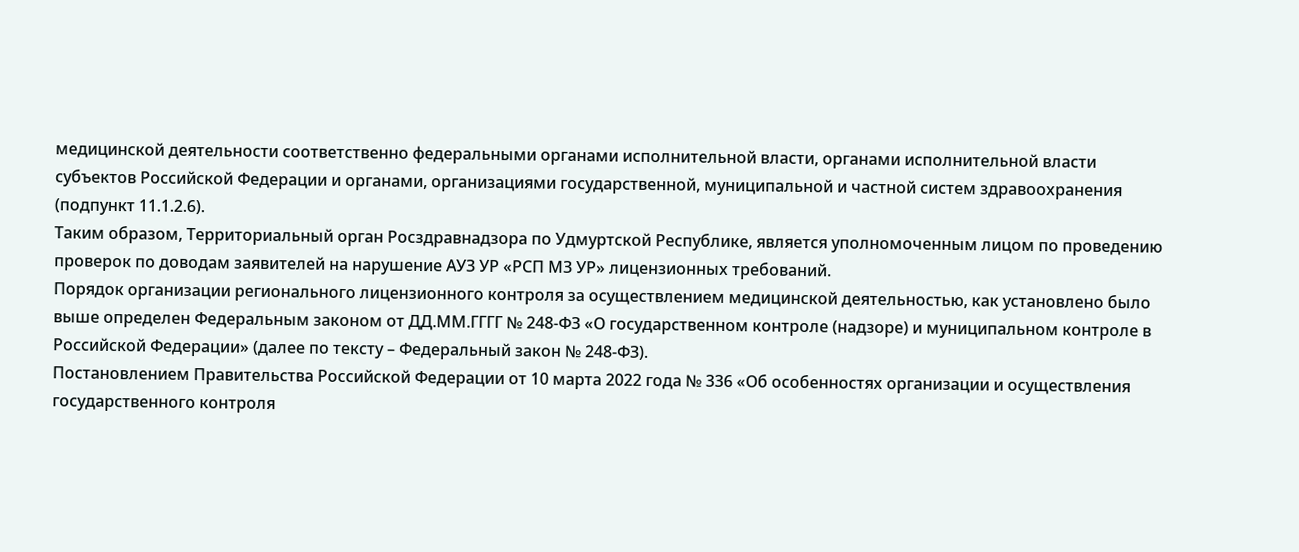медицинской деятельности соответственно федеральными органами исполнительной власти, органами исполнительной власти субъектов Российской Федерации и органами, организациями государственной, муниципальной и частной систем здравоохранения (подпункт 11.1.2.6).
Таким образом, Территориальный орган Росздравнадзора по Удмуртской Республике, является уполномоченным лицом по проведению проверок по доводам заявителей на нарушение АУЗ УР «РСП МЗ УР» лицензионных требований.
Порядок организации регионального лицензионного контроля за осуществлением медицинской деятельностью, как установлено было выше определен Федеральным законом от ДД.ММ.ГГГГ № 248-ФЗ «О государственном контроле (надзоре) и муниципальном контроле в Российской Федерации» (далее по тексту – Федеральный закон № 248-ФЗ).
Постановлением Правительства Российской Федерации от 10 марта 2022 года № 336 «Об особенностях организации и осуществления государственного контроля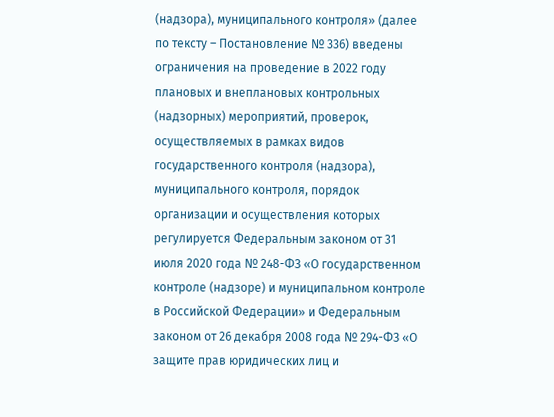(надзора), муниципального контроля» (далее по тексту – Постановление № 336) введены ограничения на проведение в 2022 году плановых и внеплановых контрольных (надзорных) мероприятий, проверок, осуществляемых в рамках видов государственного контроля (надзора), муниципального контроля, порядок организации и осуществления которых регулируется Федеральным законом от 31 июля 2020 года № 248-ФЗ «О государственном контроле (надзоре) и муниципальном контроле в Российской Федерации» и Федеральным законом от 26 декабря 2008 года № 294-ФЗ «О защите прав юридических лиц и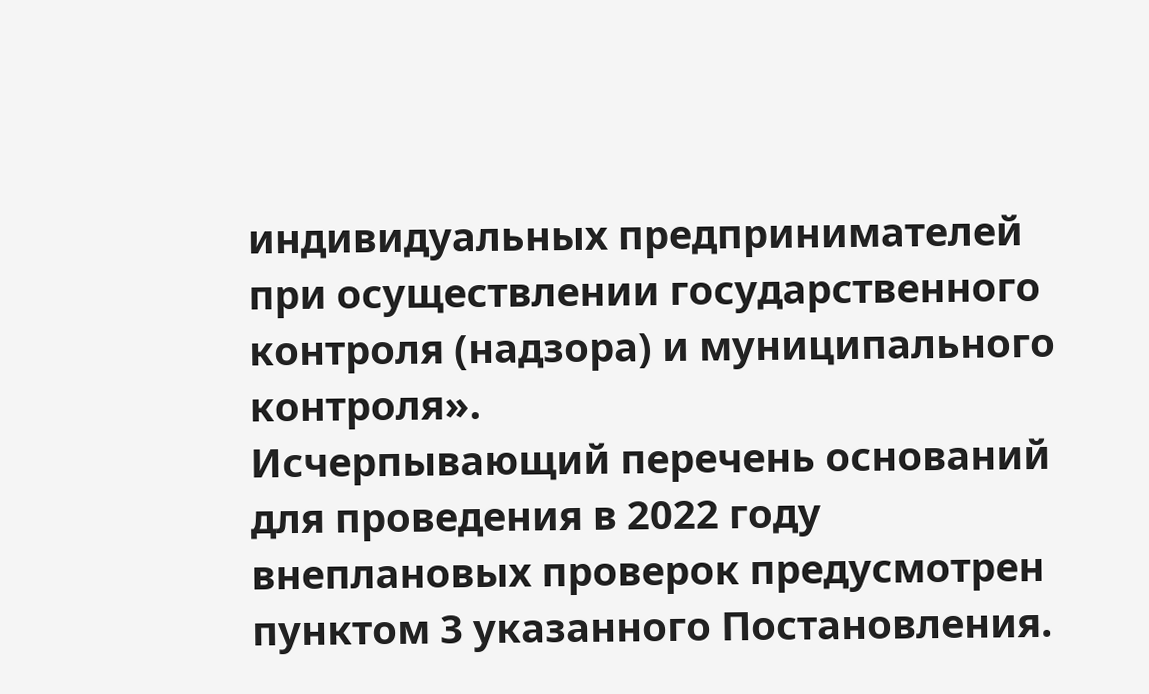индивидуальных предпринимателей при осуществлении государственного контроля (надзора) и муниципального контроля».
Исчерпывающий перечень оснований для проведения в 2022 году внеплановых проверок предусмотрен пунктом 3 указанного Постановления.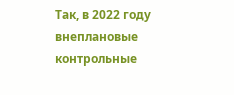Так, в 2022 году внеплановые контрольные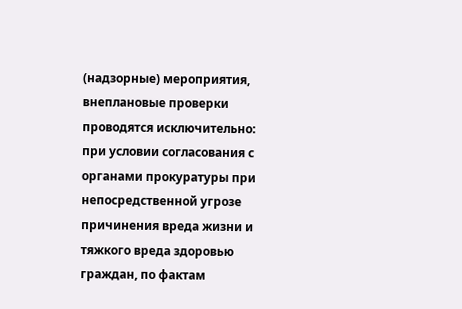(надзорные) мероприятия, внеплановые проверки проводятся исключительно:
при условии согласования с органами прокуратуры при непосредственной угрозе причинения вреда жизни и тяжкого вреда здоровью граждан, по фактам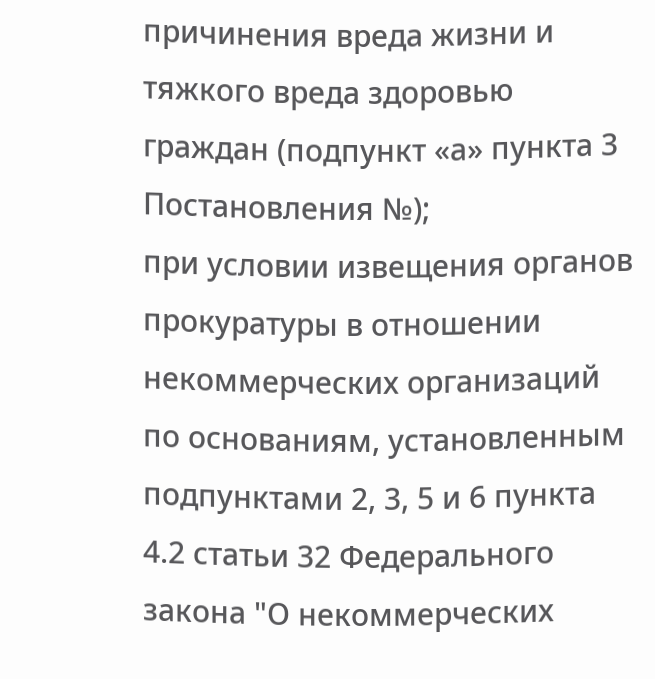причинения вреда жизни и тяжкого вреда здоровью граждан (подпункт «а» пункта 3 Постановления №);
при условии извещения органов прокуратуры в отношении некоммерческих организаций по основаниям, установленным подпунктами 2, 3, 5 и 6 пункта 4.2 статьи 32 Федерального закона "О некоммерческих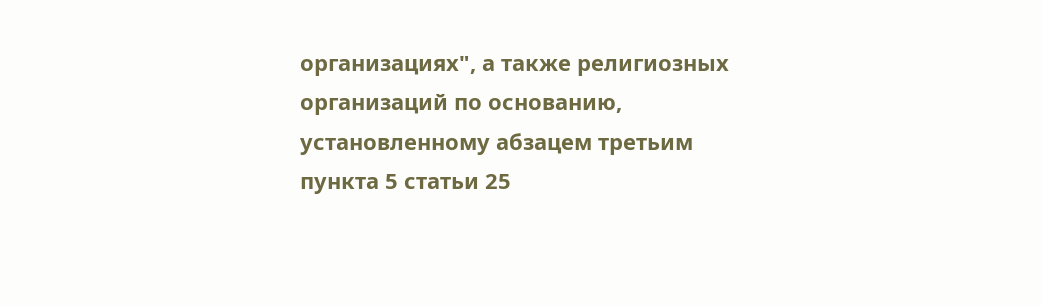организациях", а также религиозных организаций по основанию, установленному абзацем третьим пункта 5 статьи 25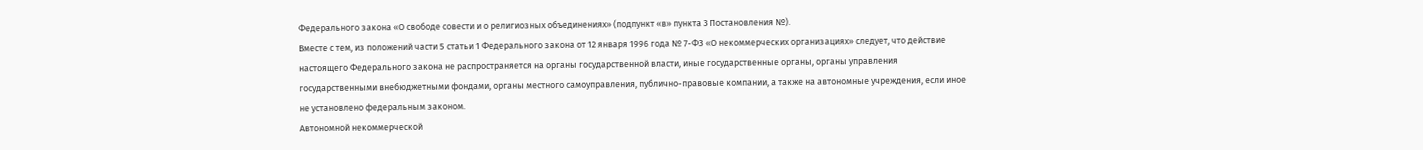Федерального закона «О свободе совести и о религиозных объединениях» (подпункт «в» пункта 3 Постановления №).
Вместе с тем, из положений части 5 статьи 1 Федерального закона от 12 января 1996 года № 7-ФЗ «О некоммерческих организациях» следует, что действие настоящего Федерального закона не распространяется на органы государственной власти, иные государственные органы, органы управления государственными внебюджетными фондами, органы местного самоуправления, публично-правовые компании, а также на автономные учреждения, если иное не установлено федеральным законом.
Автономной некоммерческой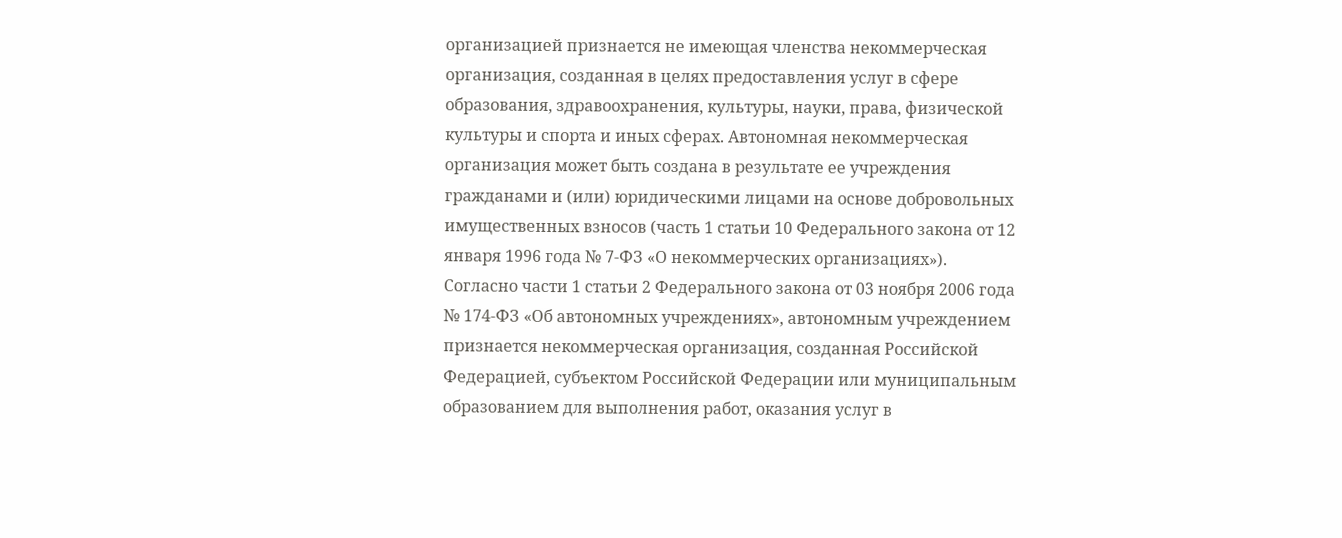организацией признается не имеющая членства некоммерческая организация, созданная в целях предоставления услуг в сфере образования, здравоохранения, культуры, науки, права, физической культуры и спорта и иных сферах. Автономная некоммерческая организация может быть создана в результате ее учреждения гражданами и (или) юридическими лицами на основе добровольных имущественных взносов (часть 1 статьи 10 Федерального закона от 12 января 1996 года № 7-ФЗ «О некоммерческих организациях»).
Согласно части 1 статьи 2 Федерального закона от 03 ноября 2006 года № 174-ФЗ «Об автономных учреждениях», автономным учреждением признается некоммерческая организация, созданная Российской Федерацией, субъектом Российской Федерации или муниципальным образованием для выполнения работ, оказания услуг в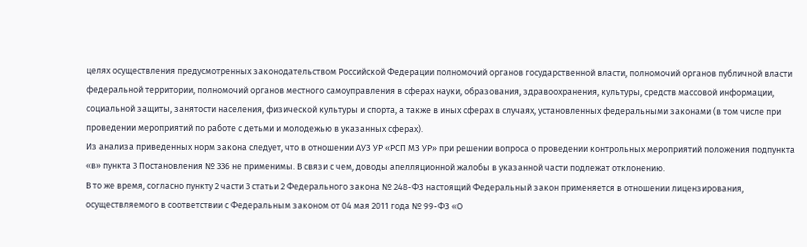целях осуществления предусмотренных законодательством Российской Федерации полномочий органов государственной власти, полномочий органов публичной власти федеральной территории, полномочий органов местного самоуправления в сферах науки, образования, здравоохранения, культуры, средств массовой информации, социальной защиты, занятости населения, физической культуры и спорта, а также в иных сферах в случаях, установленных федеральными законами (в том числе при проведении мероприятий по работе с детьми и молодежью в указанных сферах).
Из анализа приведенных норм закона следует, что в отношении АУЗ УР «РСП МЗ УР» при решении вопроса о проведении контрольных мероприятий положения подпункта «в» пункта 3 Постановления № 336 не применимы. В связи с чем, доводы апелляционной жалобы в указанной части подлежат отклонению.
В то же время, согласно пункту 2 части 3 статьи 2 Федерального закона № 248-ФЗ настоящий Федеральный закон применяется в отношении лицензирования, осуществляемого в соответствии с Федеральным законом от 04 мая 2011 года № 99-ФЗ «О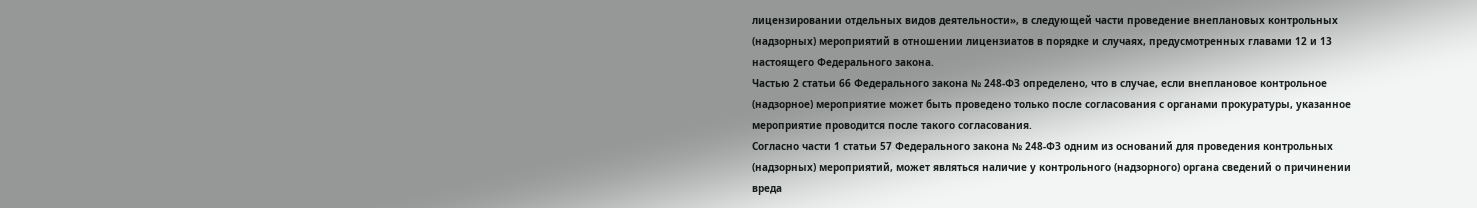лицензировании отдельных видов деятельности», в следующей части проведение внеплановых контрольных (надзорных) мероприятий в отношении лицензиатов в порядке и случаях, предусмотренных главами 12 и 13 настоящего Федерального закона.
Частью 2 статьи 66 Федерального закона № 248-ФЗ определено, что в случае, если внеплановое контрольное (надзорное) мероприятие может быть проведено только после согласования с органами прокуратуры, указанное мероприятие проводится после такого согласования.
Согласно части 1 статьи 57 Федерального закона № 248-ФЗ одним из оснований для проведения контрольных (надзорных) мероприятий, может являться наличие у контрольного (надзорного) органа сведений о причинении вреда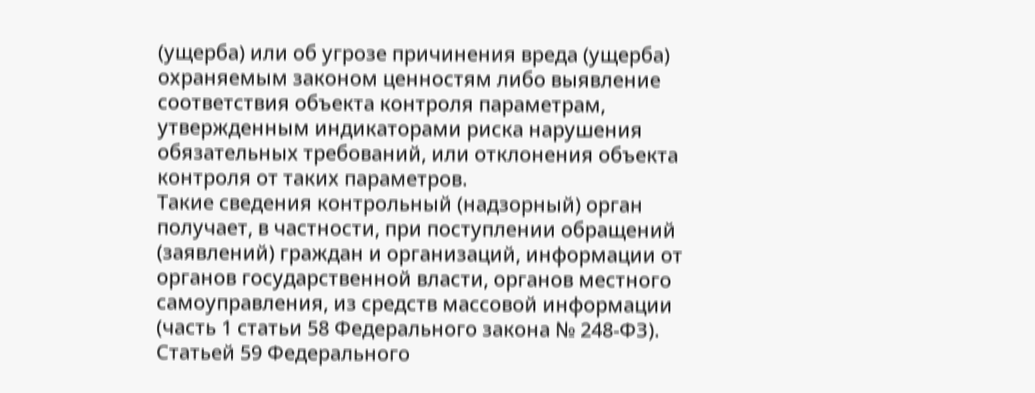(ущерба) или об угрозе причинения вреда (ущерба) охраняемым законом ценностям либо выявление соответствия объекта контроля параметрам, утвержденным индикаторами риска нарушения обязательных требований, или отклонения объекта контроля от таких параметров.
Такие сведения контрольный (надзорный) орган получает, в частности, при поступлении обращений (заявлений) граждан и организаций, информации от органов государственной власти, органов местного самоуправления, из средств массовой информации (часть 1 статьи 58 Федерального закона № 248-ФЗ).
Статьей 59 Федерального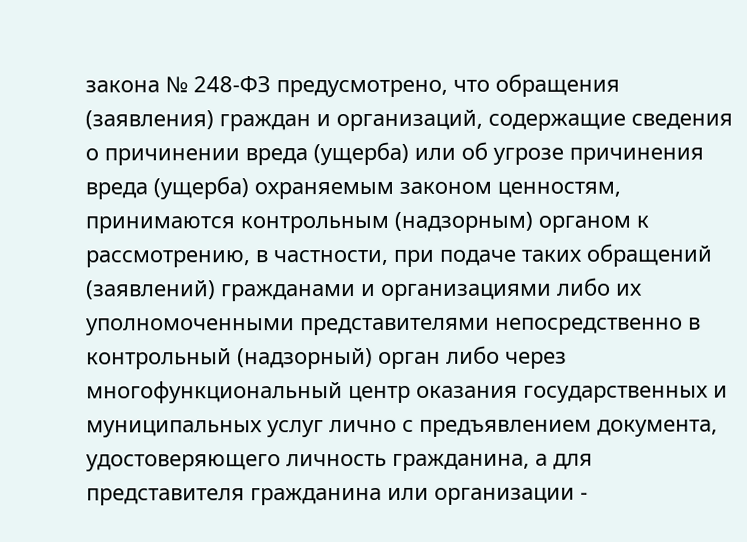закона № 248-ФЗ предусмотрено, что обращения (заявления) граждан и организаций, содержащие сведения о причинении вреда (ущерба) или об угрозе причинения вреда (ущерба) охраняемым законом ценностям, принимаются контрольным (надзорным) органом к рассмотрению, в частности, при подаче таких обращений (заявлений) гражданами и организациями либо их уполномоченными представителями непосредственно в контрольный (надзорный) орган либо через многофункциональный центр оказания государственных и муниципальных услуг лично с предъявлением документа, удостоверяющего личность гражданина, а для представителя гражданина или организации -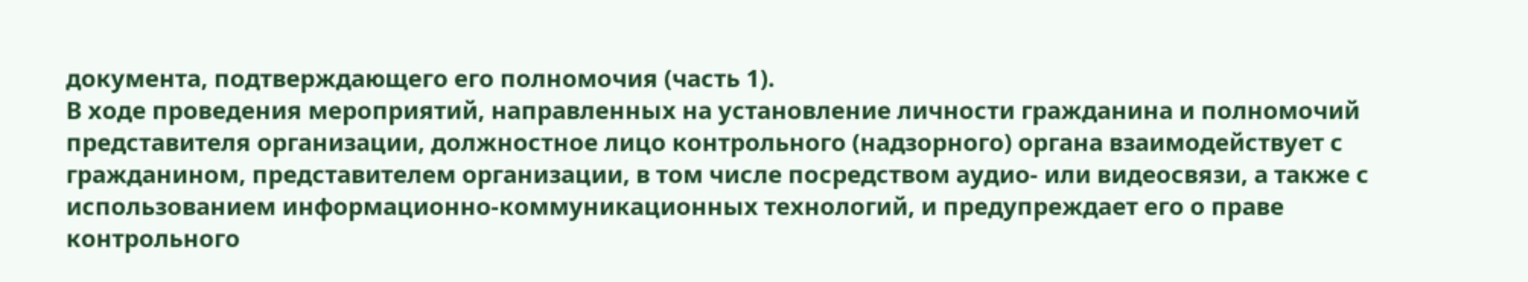документа, подтверждающего его полномочия (часть 1).
В ходе проведения мероприятий, направленных на установление личности гражданина и полномочий представителя организации, должностное лицо контрольного (надзорного) органа взаимодействует с гражданином, представителем организации, в том числе посредством аудио- или видеосвязи, а также с использованием информационно-коммуникационных технологий, и предупреждает его о праве контрольного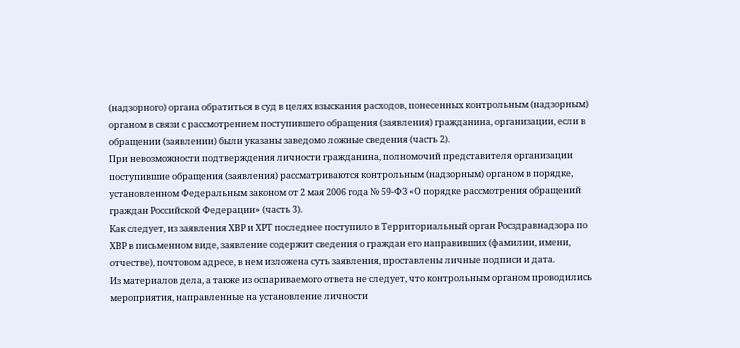(надзорного) органа обратиться в суд в целях взыскания расходов, понесенных контрольным (надзорным) органом в связи с рассмотрением поступившего обращения (заявления) гражданина, организации, если в обращении (заявлении) были указаны заведомо ложные сведения (часть 2).
При невозможности подтверждения личности гражданина, полномочий представителя организации поступившие обращения (заявления) рассматриваются контрольным (надзорным) органом в порядке, установленном Федеральным законом от 2 мая 2006 года № 59-ФЗ «О порядке рассмотрения обращений граждан Российской Федерации» (часть 3).
Как следует, из заявления ХВР и ХРТ последнее поступило в Территориальный орган Росздравнадзора по ХВР в письменном виде, заявление содержит сведения о граждан его направивших (фамилии, имени, отчестве), почтовом адресе, в нем изложена суть заявления, проставлены личные подписи и дата.
Из материалов дела, а также из оспариваемого ответа не следует, что контрольным органом проводились мероприятия, направленные на установление личности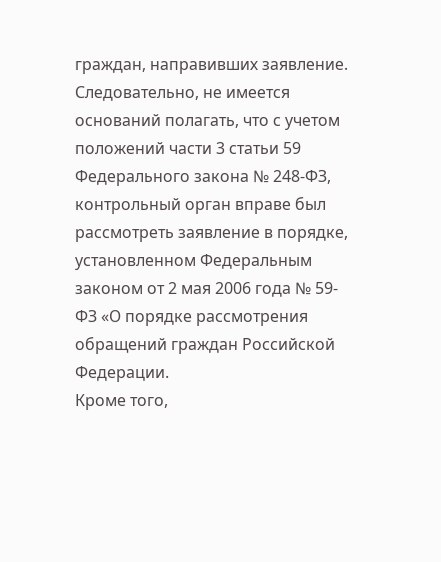граждан, направивших заявление.
Следовательно, не имеется оснований полагать, что с учетом положений части 3 статьи 59 Федерального закона № 248-ФЗ, контрольный орган вправе был рассмотреть заявление в порядке, установленном Федеральным законом от 2 мая 2006 года № 59-ФЗ «О порядке рассмотрения обращений граждан Российской Федерации.
Кроме того,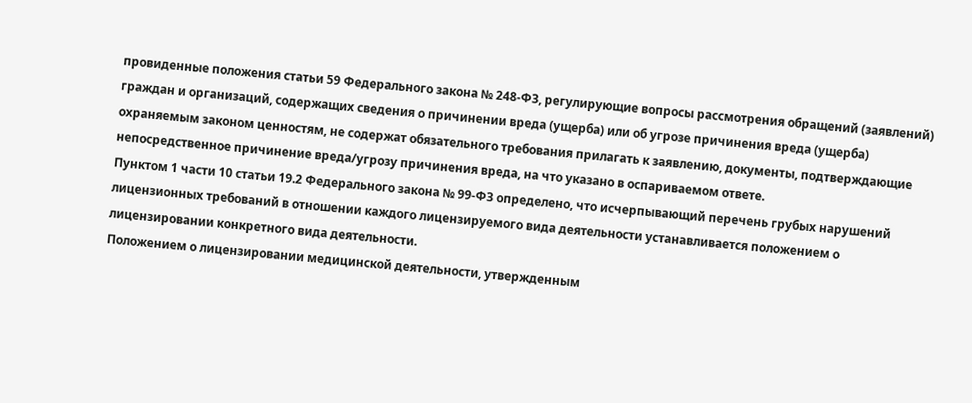провиденные положения статьи 59 Федерального закона № 248-ФЗ, регулирующие вопросы рассмотрения обращений (заявлений) граждан и организаций, содержащих сведения о причинении вреда (ущерба) или об угрозе причинения вреда (ущерба) охраняемым законом ценностям, не содержат обязательного требования прилагать к заявлению, документы, подтверждающие непосредственное причинение вреда/угрозу причинения вреда, на что указано в оспариваемом ответе.
Пунктом 1 части 10 статьи 19.2 Федерального закона № 99-ФЗ определено, что исчерпывающий перечень грубых нарушений лицензионных требований в отношении каждого лицензируемого вида деятельности устанавливается положением о лицензировании конкретного вида деятельности.
Положением о лицензировании медицинской деятельности, утвержденным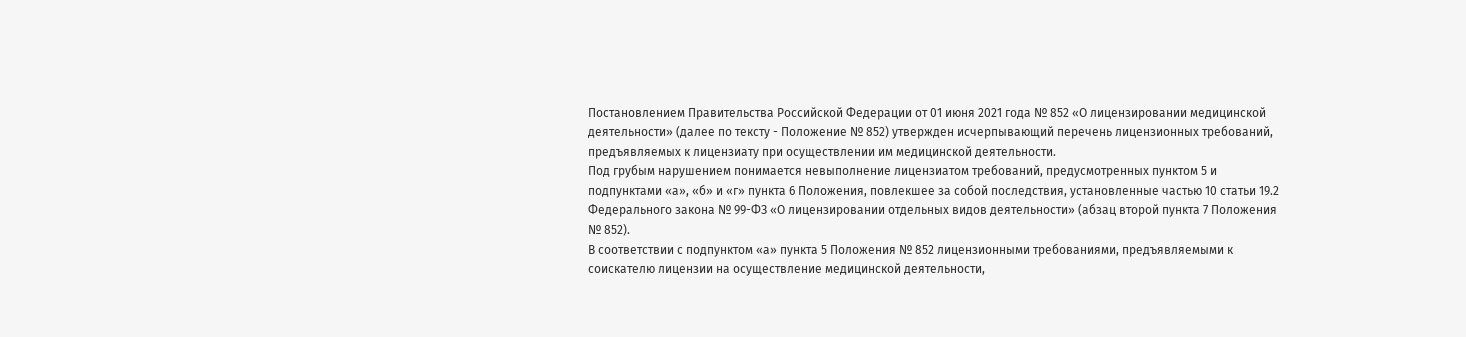Постановлением Правительства Российской Федерации от 01 июня 2021 года № 852 «О лицензировании медицинской деятельности» (далее по тексту - Положение № 852) утвержден исчерпывающий перечень лицензионных требований, предъявляемых к лицензиату при осуществлении им медицинской деятельности.
Под грубым нарушением понимается невыполнение лицензиатом требований, предусмотренных пунктом 5 и подпунктами «а», «б» и «г» пункта 6 Положения, повлекшее за собой последствия, установленные частью 10 статьи 19.2 Федерального закона № 99-ФЗ «О лицензировании отдельных видов деятельности» (абзац второй пункта 7 Положения № 852).
В соответствии с подпунктом «а» пункта 5 Положения № 852 лицензионными требованиями, предъявляемыми к соискателю лицензии на осуществление медицинской деятельности,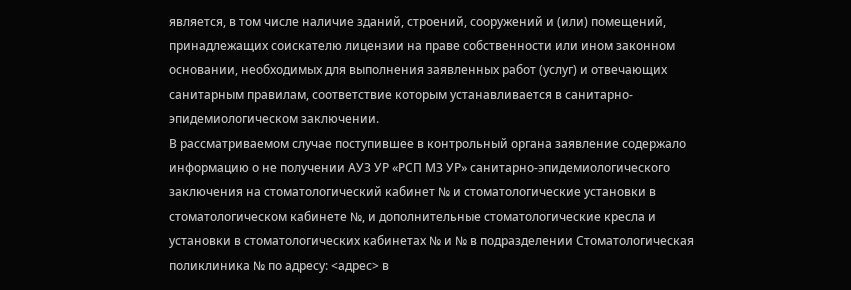является, в том числе наличие зданий, строений, сооружений и (или) помещений, принадлежащих соискателю лицензии на праве собственности или ином законном основании, необходимых для выполнения заявленных работ (услуг) и отвечающих санитарным правилам, соответствие которым устанавливается в санитарно-эпидемиологическом заключении.
В рассматриваемом случае поступившее в контрольный органа заявление содержало информацию о не получении АУЗ УР «РСП МЗ УР» санитарно-эпидемиологического заключения на стоматологический кабинет № и стоматологические установки в стоматологическом кабинете №, и дополнительные стоматологические кресла и установки в стоматологических кабинетах № и № в подразделении Стоматологическая поликлиника № по адресу: <адрес> в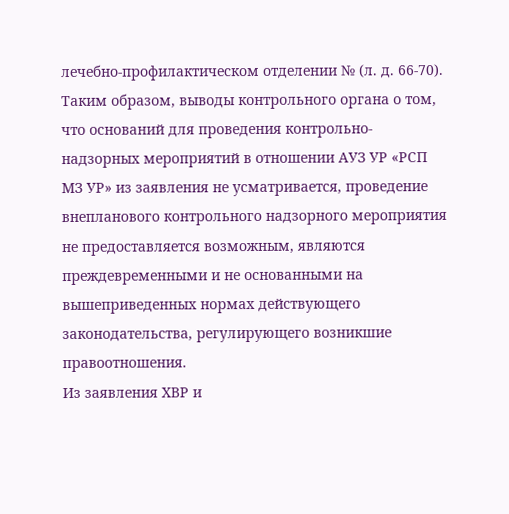лечебно-профилактическом отделении № (л. д. 66-70).
Таким образом, выводы контрольного органа о том, что оснований для проведения контрольно-надзорных мероприятий в отношении АУЗ УР «РСП МЗ УР» из заявления не усматривается, проведение внепланового контрольного надзорного мероприятия не предоставляется возможным, являются преждевременными и не основанными на вышеприведенных нормах действующего законодательства, регулирующего возникшие правоотношения.
Из заявления ХВР и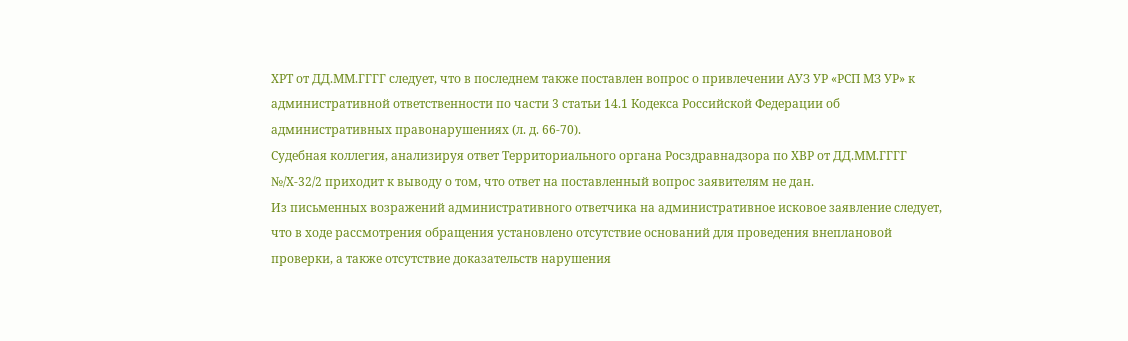ХРТ от ДД.ММ.ГГГГ следует, что в последнем также поставлен вопрос о привлечении АУЗ УР «РСП МЗ УР» к административной ответственности по части 3 статьи 14.1 Кодекса Российской Федерации об административных правонарушениях (л. д. 66-70).
Судебная коллегия, анализируя ответ Территориального органа Росздравнадзора по ХВР от ДД.ММ.ГГГГ №/Х-32/2 приходит к выводу о том, что ответ на поставленный вопрос заявителям не дан.
Из письменных возражений административного ответчика на административное исковое заявление следует, что в ходе рассмотрения обращения установлено отсутствие оснований для проведения внеплановой проверки, а также отсутствие доказательств нарушения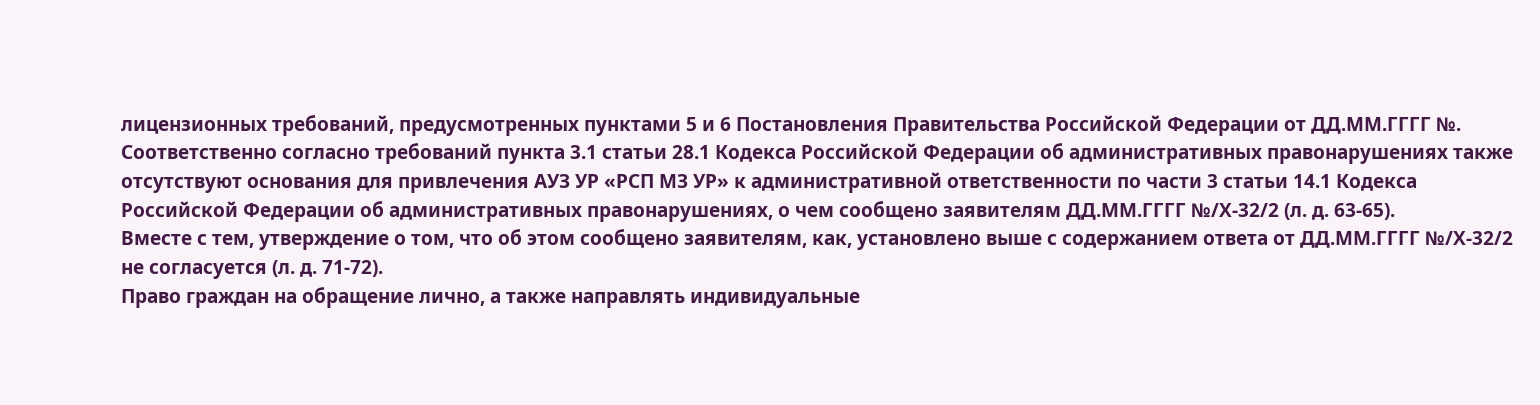лицензионных требований, предусмотренных пунктами 5 и 6 Постановления Правительства Российской Федерации от ДД.ММ.ГГГГ №. Соответственно согласно требований пункта 3.1 статьи 28.1 Кодекса Российской Федерации об административных правонарушениях также отсутствуют основания для привлечения АУЗ УР «РСП МЗ УР» к административной ответственности по части 3 статьи 14.1 Кодекса Российской Федерации об административных правонарушениях, о чем сообщено заявителям ДД.ММ.ГГГГ №/Х-32/2 (л. д. 63-65).
Вместе с тем, утверждение о том, что об этом сообщено заявителям, как, установлено выше с содержанием ответа от ДД.ММ.ГГГГ №/Х-32/2 не согласуется (л. д. 71-72).
Право граждан на обращение лично, а также направлять индивидуальные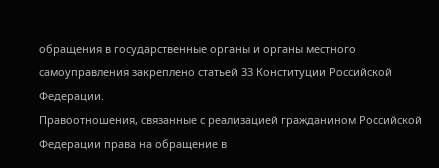обращения в государственные органы и органы местного самоуправления закреплено статьей 33 Конституции Российской Федерации.
Правоотношения, связанные с реализацией гражданином Российской Федерации права на обращение в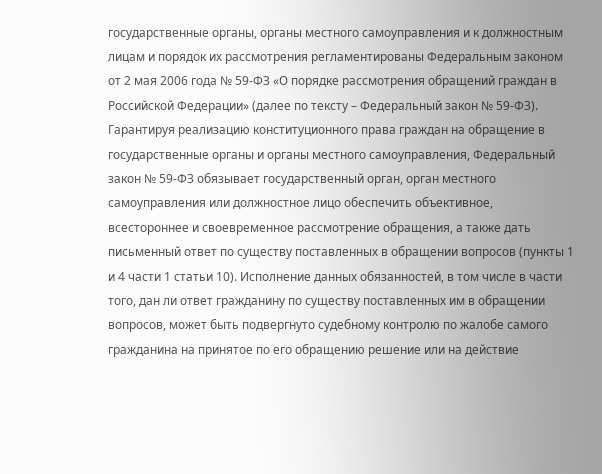государственные органы, органы местного самоуправления и к должностным лицам и порядок их рассмотрения регламентированы Федеральным законом от 2 мая 2006 года № 59-ФЗ «О порядке рассмотрения обращений граждан в Российской Федерации» (далее по тексту – Федеральный закон № 59-ФЗ).
Гарантируя реализацию конституционного права граждан на обращение в государственные органы и органы местного самоуправления, Федеральный закон № 59-ФЗ обязывает государственный орган, орган местного самоуправления или должностное лицо обеспечить объективное, всестороннее и своевременное рассмотрение обращения, а также дать письменный ответ по существу поставленных в обращении вопросов (пункты 1 и 4 части 1 статьи 10). Исполнение данных обязанностей, в том числе в части того, дан ли ответ гражданину по существу поставленных им в обращении вопросов, может быть подвергнуто судебному контролю по жалобе самого гражданина на принятое по его обращению решение или на действие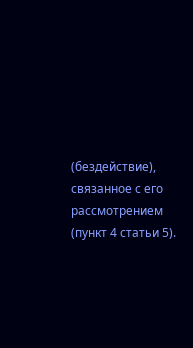(бездействие), связанное с его рассмотрением (пункт 4 статьи 5).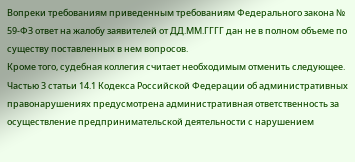Вопреки требованиям приведенным требованиям Федерального закона № 59-ФЗ ответ на жалобу заявителей от ДД.ММ.ГГГГ дан не в полном объеме по существу поставленных в нем вопросов.
Кроме того, судебная коллегия считает необходимым отменить следующее.
Частью 3 статьи 14.1 Кодекса Российской Федерации об административных правонарушениях предусмотрена административная ответственность за осуществление предпринимательской деятельности с нарушением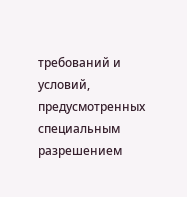требований и условий, предусмотренных специальным разрешением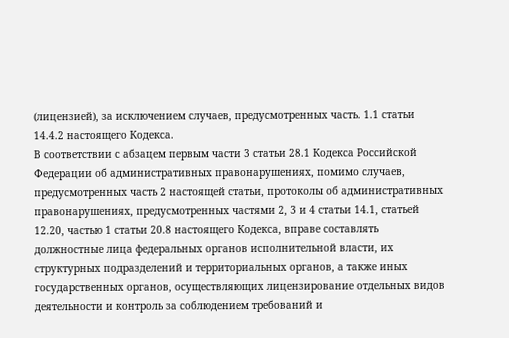(лицензией), за исключением случаев, предусмотренных часть. 1.1 статьи 14.4.2 настоящего Кодекса.
В соответствии с абзацем первым части 3 статьи 28.1 Кодекса Российской Федерации об административных правонарушениях, помимо случаев, предусмотренных часть 2 настоящей статьи, протоколы об административных правонарушениях, предусмотренных частями 2, 3 и 4 статьи 14.1, статьей 12.20, частью 1 статьи 20.8 настоящего Кодекса, вправе составлять должностные лица федеральных органов исполнительной власти, их структурных подразделений и территориальных органов, а также иных государственных органов, осуществляющих лицензирование отдельных видов деятельности и контроль за соблюдением требований и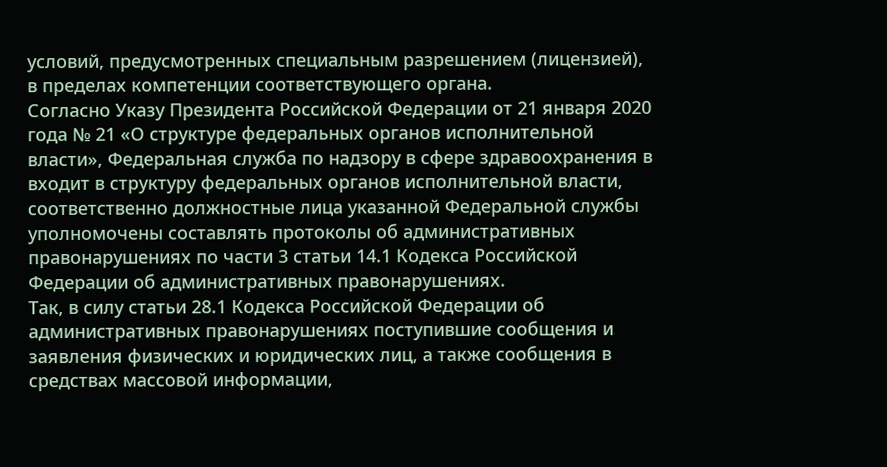условий, предусмотренных специальным разрешением (лицензией), в пределах компетенции соответствующего органа.
Согласно Указу Президента Российской Федерации от 21 января 2020 года № 21 «О структуре федеральных органов исполнительной власти», Федеральная служба по надзору в сфере здравоохранения в входит в структуру федеральных органов исполнительной власти, соответственно должностные лица указанной Федеральной службы уполномочены составлять протоколы об административных правонарушениях по части 3 статьи 14.1 Кодекса Российской Федерации об административных правонарушениях.
Так, в силу статьи 28.1 Кодекса Российской Федерации об административных правонарушениях поступившие сообщения и заявления физических и юридических лиц, а также сообщения в средствах массовой информации,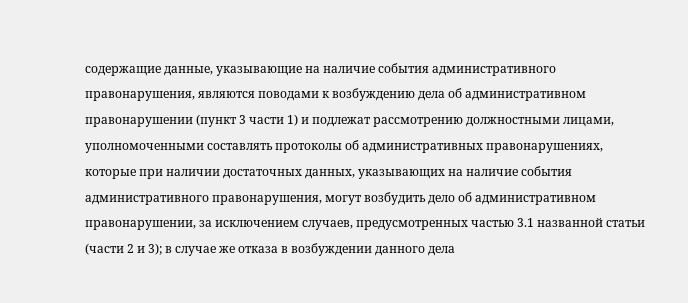содержащие данные, указывающие на наличие события административного правонарушения, являются поводами к возбуждению дела об административном правонарушении (пункт 3 части 1) и подлежат рассмотрению должностными лицами, уполномоченными составлять протоколы об административных правонарушениях, которые при наличии достаточных данных, указывающих на наличие события административного правонарушения, могут возбудить дело об административном правонарушении, за исключением случаев, предусмотренных частью 3.1 названной статьи (части 2 и 3); в случае же отказа в возбуждении данного дела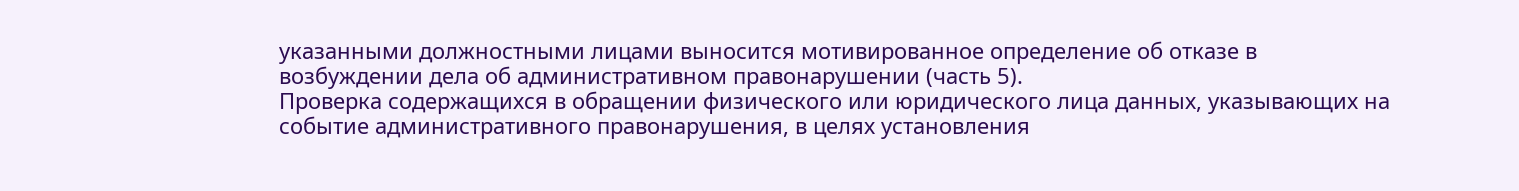указанными должностными лицами выносится мотивированное определение об отказе в возбуждении дела об административном правонарушении (часть 5).
Проверка содержащихся в обращении физического или юридического лица данных, указывающих на событие административного правонарушения, в целях установления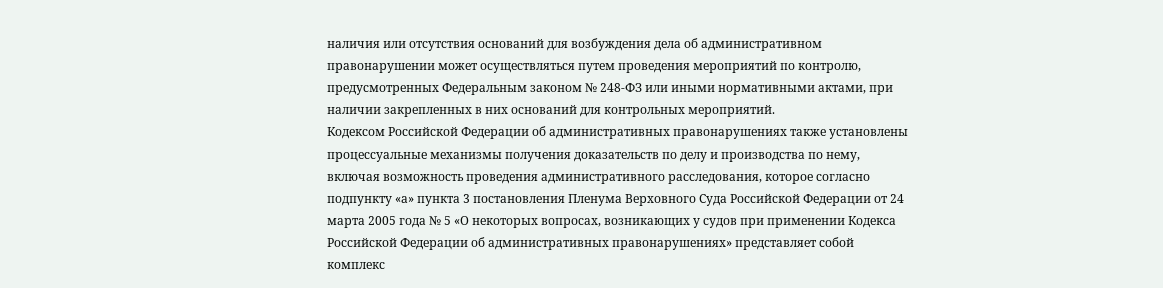наличия или отсутствия оснований для возбуждения дела об административном правонарушении может осуществляться путем проведения мероприятий по контролю, предусмотренных Федеральным законом № 248-ФЗ или иными нормативными актами, при наличии закрепленных в них оснований для контрольных мероприятий.
Кодексом Российской Федерации об административных правонарушениях также установлены процессуальные механизмы получения доказательств по делу и производства по нему, включая возможность проведения административного расследования, которое согласно подпункту «а» пункта 3 постановления Пленума Верховного Суда Российской Федерации от 24 марта 2005 года № 5 «О некоторых вопросах, возникающих у судов при применении Кодекса Российской Федерации об административных правонарушениях» представляет собой комплекс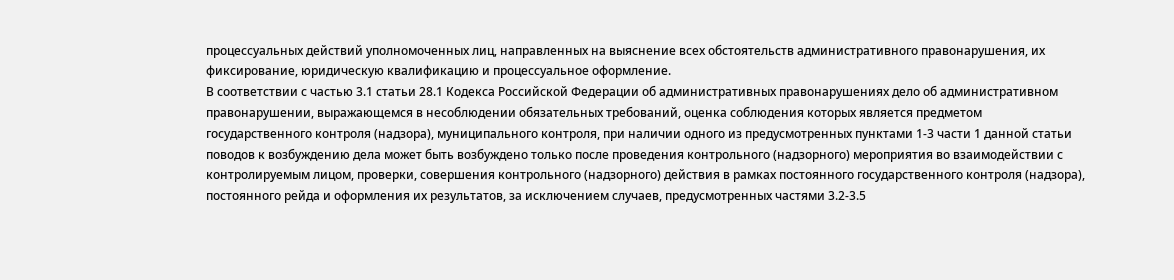процессуальных действий уполномоченных лиц, направленных на выяснение всех обстоятельств административного правонарушения, их фиксирование, юридическую квалификацию и процессуальное оформление.
В соответствии с частью 3.1 статьи 28.1 Кодекса Российской Федерации об административных правонарушениях дело об административном правонарушении, выражающемся в несоблюдении обязательных требований, оценка соблюдения которых является предметом государственного контроля (надзора), муниципального контроля, при наличии одного из предусмотренных пунктами 1-3 части 1 данной статьи поводов к возбуждению дела может быть возбуждено только после проведения контрольного (надзорного) мероприятия во взаимодействии с контролируемым лицом, проверки, совершения контрольного (надзорного) действия в рамках постоянного государственного контроля (надзора), постоянного рейда и оформления их результатов, за исключением случаев, предусмотренных частями 3.2-3.5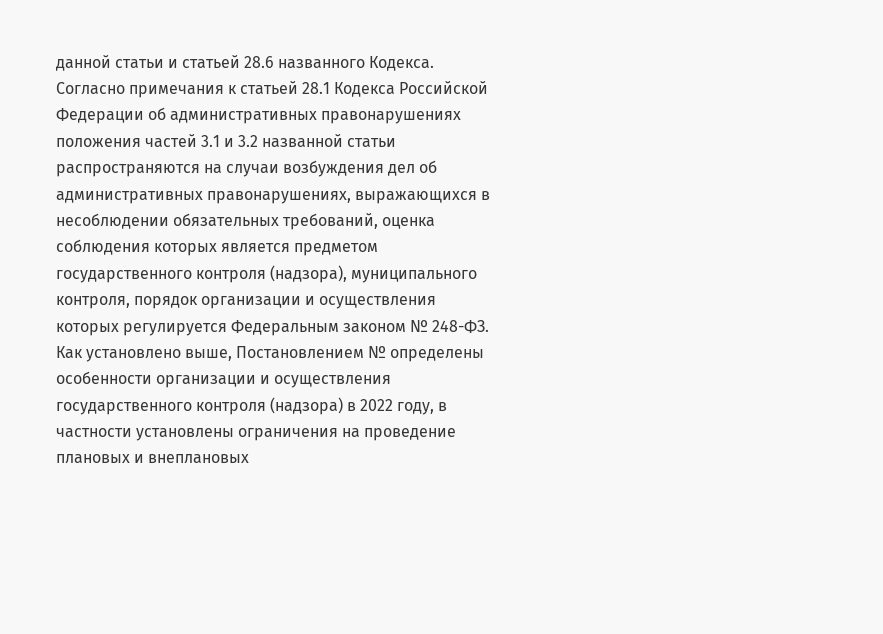данной статьи и статьей 28.6 названного Кодекса.
Согласно примечания к статьей 28.1 Кодекса Российской Федерации об административных правонарушениях положения частей 3.1 и 3.2 названной статьи распространяются на случаи возбуждения дел об административных правонарушениях, выражающихся в несоблюдении обязательных требований, оценка соблюдения которых является предметом государственного контроля (надзора), муниципального контроля, порядок организации и осуществления которых регулируется Федеральным законом № 248-ФЗ.
Как установлено выше, Постановлением № определены особенности организации и осуществления государственного контроля (надзора) в 2022 году, в частности установлены ограничения на проведение плановых и внеплановых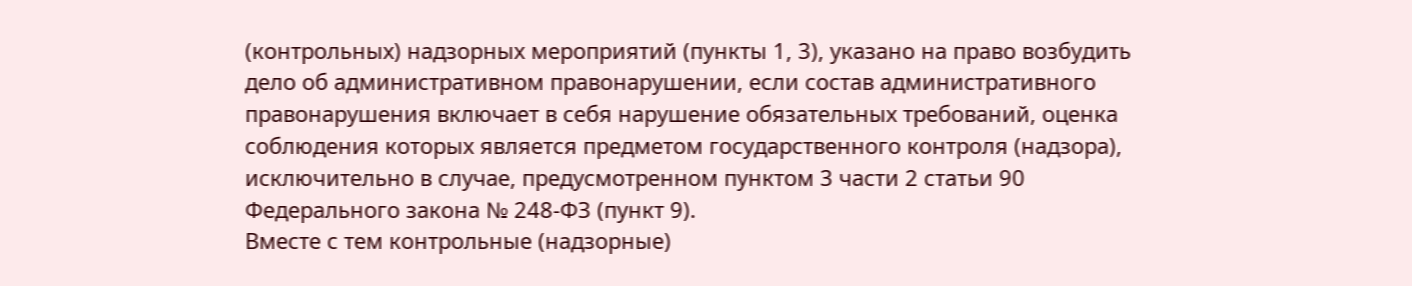(контрольных) надзорных мероприятий (пункты 1, 3), указано на право возбудить дело об административном правонарушении, если состав административного правонарушения включает в себя нарушение обязательных требований, оценка соблюдения которых является предметом государственного контроля (надзора), исключительно в случае, предусмотренном пунктом 3 части 2 статьи 90 Федерального закона № 248-ФЗ (пункт 9).
Вместе с тем контрольные (надзорные)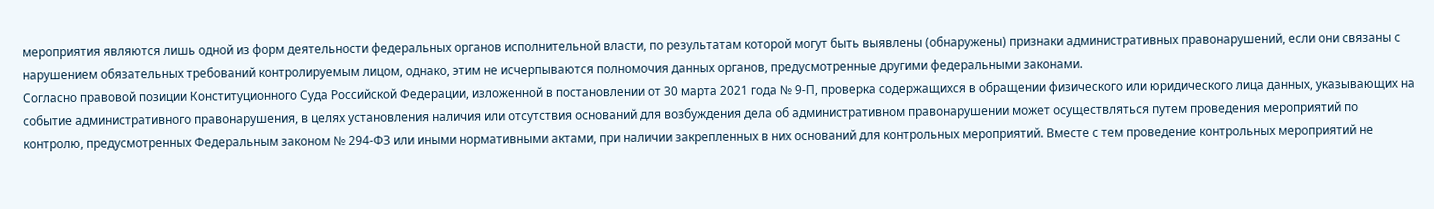мероприятия являются лишь одной из форм деятельности федеральных органов исполнительной власти, по результатам которой могут быть выявлены (обнаружены) признаки административных правонарушений, если они связаны с нарушением обязательных требований контролируемым лицом, однако, этим не исчерпываются полномочия данных органов, предусмотренные другими федеральными законами.
Согласно правовой позиции Конституционного Суда Российской Федерации, изложенной в постановлении от 30 марта 2021 года № 9-П, проверка содержащихся в обращении физического или юридического лица данных, указывающих на событие административного правонарушения, в целях установления наличия или отсутствия оснований для возбуждения дела об административном правонарушении может осуществляться путем проведения мероприятий по контролю, предусмотренных Федеральным законом № 294-ФЗ или иными нормативными актами, при наличии закрепленных в них оснований для контрольных мероприятий. Вместе с тем проведение контрольных мероприятий не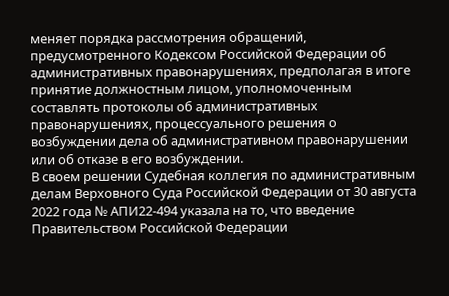меняет порядка рассмотрения обращений, предусмотренного Кодексом Российской Федерации об административных правонарушениях, предполагая в итоге принятие должностным лицом, уполномоченным составлять протоколы об административных правонарушениях, процессуального решения о возбуждении дела об административном правонарушении или об отказе в его возбуждении.
В своем решении Судебная коллегия по административным делам Верховного Суда Российской Федерации от 30 августа 2022 года № АПИ22-494 указала на то, что введение Правительством Российской Федерации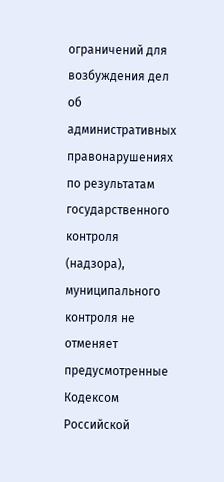ограничений для возбуждения дел об административных правонарушениях по результатам государственного контроля (надзора), муниципального контроля не отменяет предусмотренные Кодексом Российской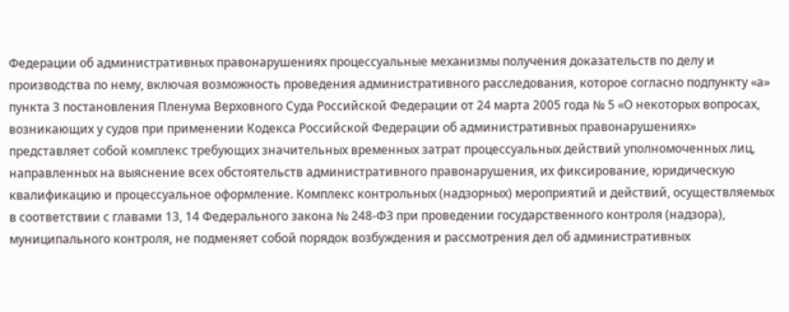Федерации об административных правонарушениях процессуальные механизмы получения доказательств по делу и производства по нему, включая возможность проведения административного расследования, которое согласно подпункту «а» пункта 3 постановления Пленума Верховного Суда Российской Федерации от 24 марта 2005 года № 5 «О некоторых вопросах, возникающих у судов при применении Кодекса Российской Федерации об административных правонарушениях» представляет собой комплекс требующих значительных временных затрат процессуальных действий уполномоченных лиц, направленных на выяснение всех обстоятельств административного правонарушения, их фиксирование, юридическую квалификацию и процессуальное оформление. Комплекс контрольных (надзорных) мероприятий и действий, осуществляемых в соответствии с главами 13, 14 Федерального закона № 248-ФЗ при проведении государственного контроля (надзора), муниципального контроля, не подменяет собой порядок возбуждения и рассмотрения дел об административных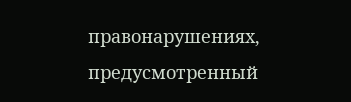правонарушениях, предусмотренный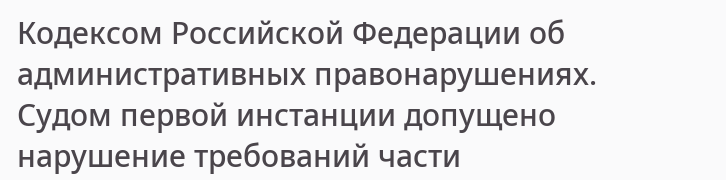Кодексом Российской Федерации об административных правонарушениях.
Судом первой инстанции допущено нарушение требований части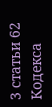3 статьи 62 Кодекса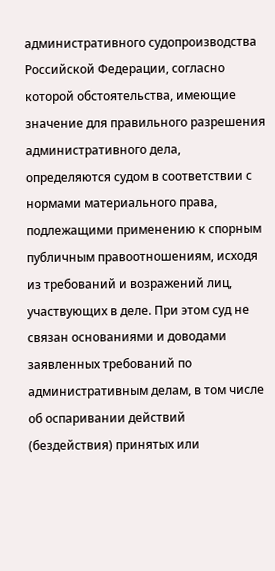административного судопроизводства Российской Федерации, согласно которой обстоятельства, имеющие значение для правильного разрешения административного дела, определяются судом в соответствии с нормами материального права, подлежащими применению к спорным публичным правоотношениям, исходя из требований и возражений лиц, участвующих в деле. При этом суд не связан основаниями и доводами заявленных требований по административным делам, в том числе об оспаривании действий (бездействия) принятых или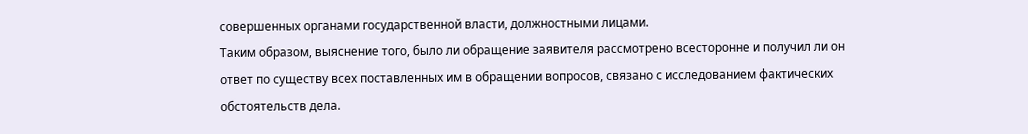совершенных органами государственной власти, должностными лицами.
Таким образом, выяснение того, было ли обращение заявителя рассмотрено всесторонне и получил ли он ответ по существу всех поставленных им в обращении вопросов, связано с исследованием фактических обстоятельств дела.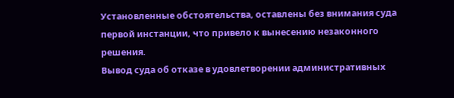Установленные обстоятельства, оставлены без внимания суда первой инстанции, что привело к вынесению незаконного решения.
Вывод суда об отказе в удовлетворении административных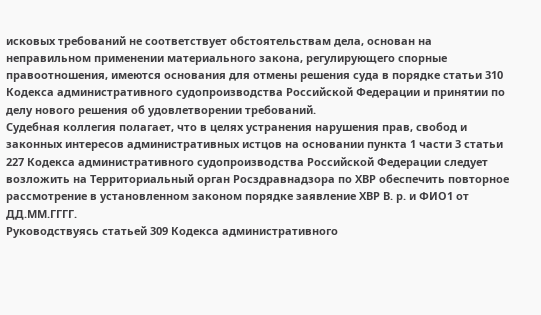исковых требований не соответствует обстоятельствам дела, основан на неправильном применении материального закона, регулирующего спорные правоотношения, имеются основания для отмены решения суда в порядке статьи 310 Кодекса административного судопроизводства Российской Федерации и принятии по делу нового решения об удовлетворении требований.
Судебная коллегия полагает, что в целях устранения нарушения прав, свобод и законных интересов административных истцов на основании пункта 1 части 3 статьи 227 Кодекса административного судопроизводства Российской Федерации следует возложить на Территориальный орган Росздравнадзора по ХВР обеспечить повторное рассмотрение в установленном законом порядке заявление ХВР В. р. и ФИО1 от ДД.ММ.ГГГГ.
Руководствуясь статьей 309 Кодекса административного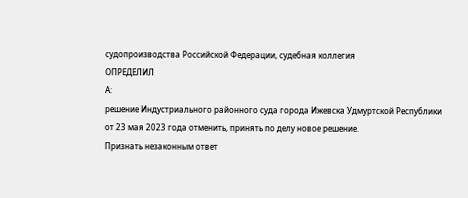судопроизводства Российской Федерации, судебная коллегия
ОПРЕДЕЛИЛ
А:
решение Индустриального районного суда города Ижевска Удмуртской Республики от 23 мая 2023 года отменить, принять по делу новое решение.
Признать незаконным ответ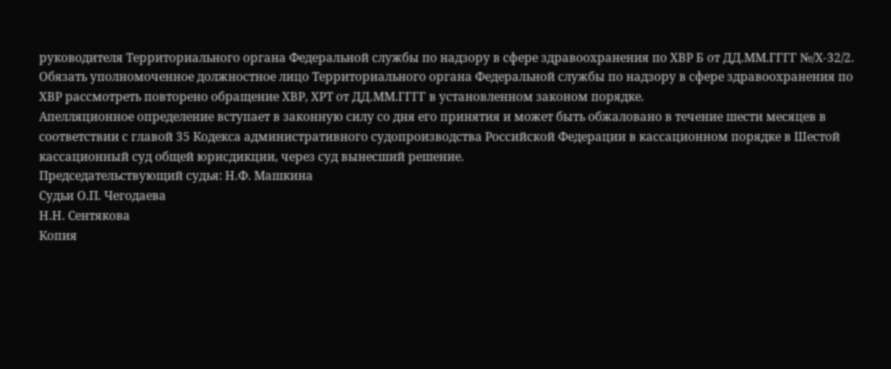руководителя Территориального органа Федеральной службы по надзору в сфере здравоохранения по ХВР Б от ДД.ММ.ГГГГ №/Х-32/2.
Обязать уполномоченное должностное лицо Территориального органа Федеральной службы по надзору в сфере здравоохранения по ХВР рассмотреть повторено обращение ХВР, ХРТ от ДД.ММ.ГГГГ в установленном законом порядке.
Апелляционное определение вступает в законную силу со дня его принятия и может быть обжаловано в течение шести месяцев в соответствии с главой 35 Кодекса административного судопроизводства Российской Федерации в кассационном порядке в Шестой кассационный суд общей юрисдикции, через суд вынесший решение.
Председательствующий судья: Н.Ф. Машкина
Судьи О.П. Чегодаева
Н.Н. Сентякова
Копия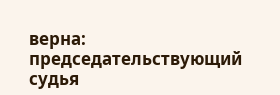верна: председательствующий судья